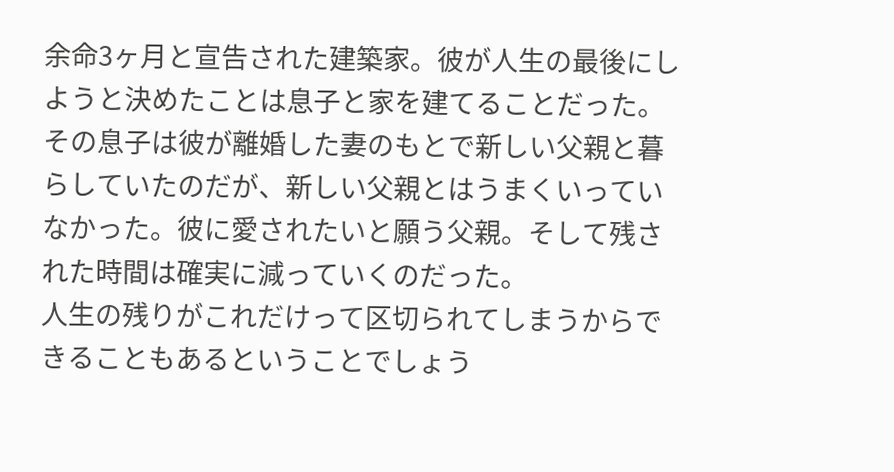余命3ヶ月と宣告された建築家。彼が人生の最後にしようと決めたことは息子と家を建てることだった。その息子は彼が離婚した妻のもとで新しい父親と暮らしていたのだが、新しい父親とはうまくいっていなかった。彼に愛されたいと願う父親。そして残された時間は確実に減っていくのだった。
人生の残りがこれだけって区切られてしまうからできることもあるということでしょう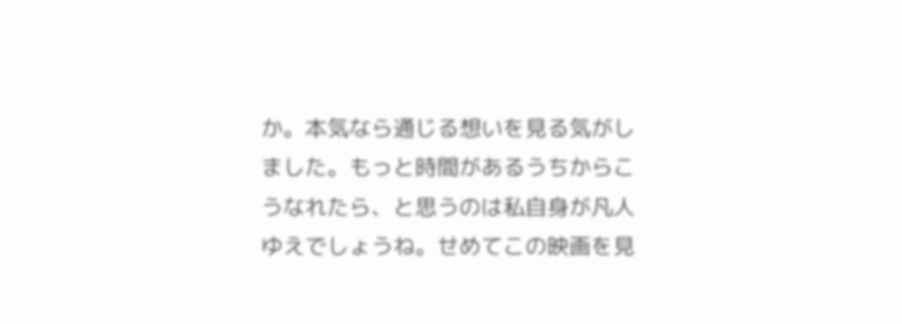か。本気なら通じる想いを見る気がしました。もっと時間があるうちからこうなれたら、と思うのは私自身が凡人ゆえでしょうね。せめてこの映画を見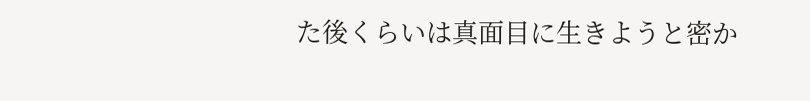た後くらいは真面目に生きようと密か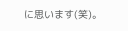に思います(笑)。